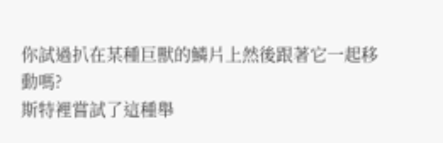你試過扒在某種巨獸的鱗片上然後跟著它一起移動嗎?
斯特裡嘗試了這種舉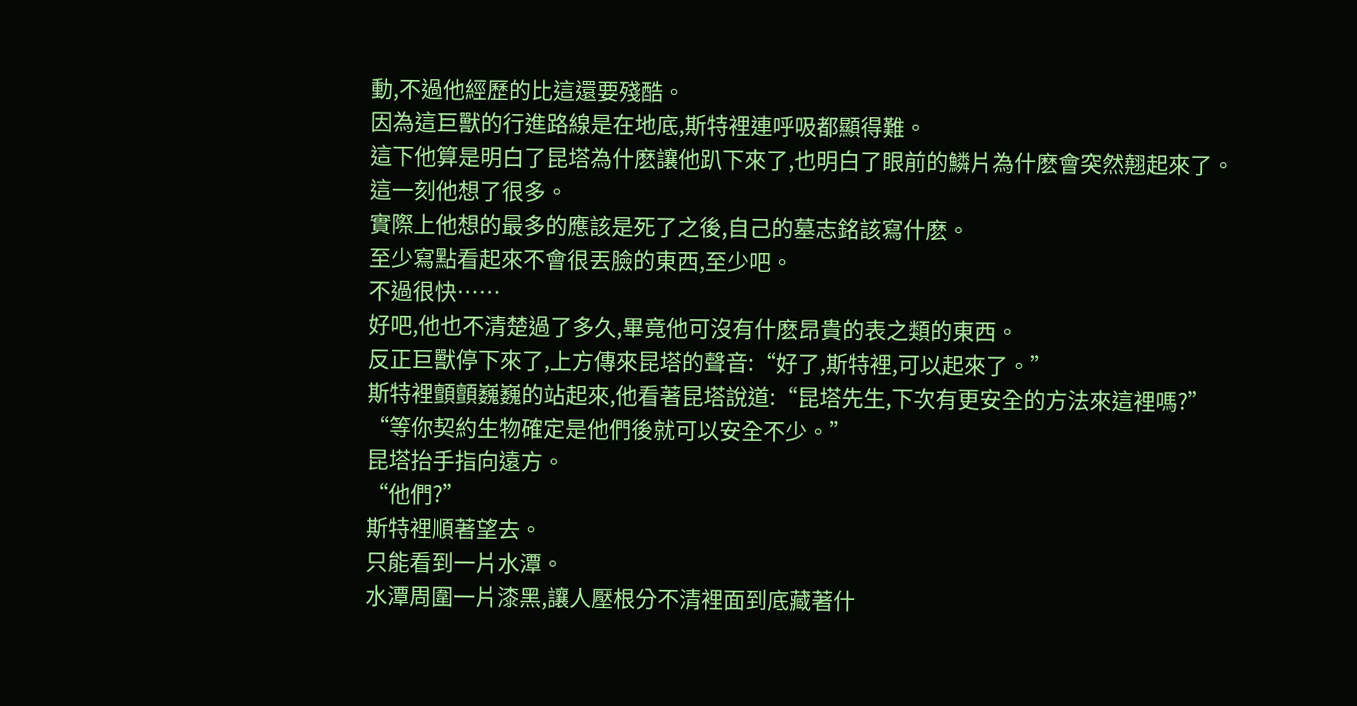動,不過他經歷的比這還要殘酷。
因為這巨獸的行進路線是在地底,斯特裡連呼吸都顯得難。
這下他算是明白了昆塔為什麽讓他趴下來了,也明白了眼前的鱗片為什麽會突然翹起來了。
這一刻他想了很多。
實際上他想的最多的應該是死了之後,自己的墓志銘該寫什麽。
至少寫點看起來不會很丟臉的東西,至少吧。
不過很快……
好吧,他也不清楚過了多久,畢竟他可沒有什麽昂貴的表之類的東西。
反正巨獸停下來了,上方傳來昆塔的聲音:“好了,斯特裡,可以起來了。”
斯特裡顫顫巍巍的站起來,他看著昆塔說道:“昆塔先生,下次有更安全的方法來這裡嗎?”
“等你契約生物確定是他們後就可以安全不少。”
昆塔抬手指向遠方。
“他們?”
斯特裡順著望去。
只能看到一片水潭。
水潭周圍一片漆黑,讓人壓根分不清裡面到底藏著什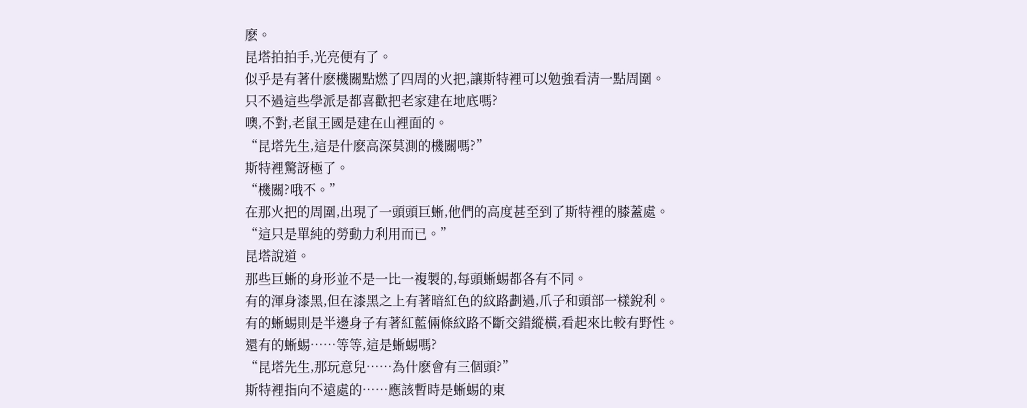麽。
昆塔拍拍手,光亮便有了。
似乎是有著什麽機關點燃了四周的火把,讓斯特裡可以勉強看清一點周圍。
只不過這些學派是都喜歡把老家建在地底嗎?
噢,不對,老鼠王國是建在山裡面的。
“昆塔先生,這是什麽高深莫測的機關嗎?”
斯特裡驚訝極了。
“機關?哦不。”
在那火把的周圍,出現了一頭頭巨蜥,他們的高度甚至到了斯特裡的膝蓋處。
“這只是單純的勞動力利用而已。”
昆塔說道。
那些巨蜥的身形並不是一比一複製的,每頭蜥蜴都各有不同。
有的渾身漆黑,但在漆黑之上有著暗紅色的紋路劃過,爪子和頭部一樣銳利。
有的蜥蜴則是半邊身子有著紅藍倆條紋路不斷交錯縱橫,看起來比較有野性。
還有的蜥蜴……等等,這是蜥蜴嗎?
“昆塔先生,那玩意兒……為什麽會有三個頭?”
斯特裡指向不遠處的……應該暫時是蜥蜴的東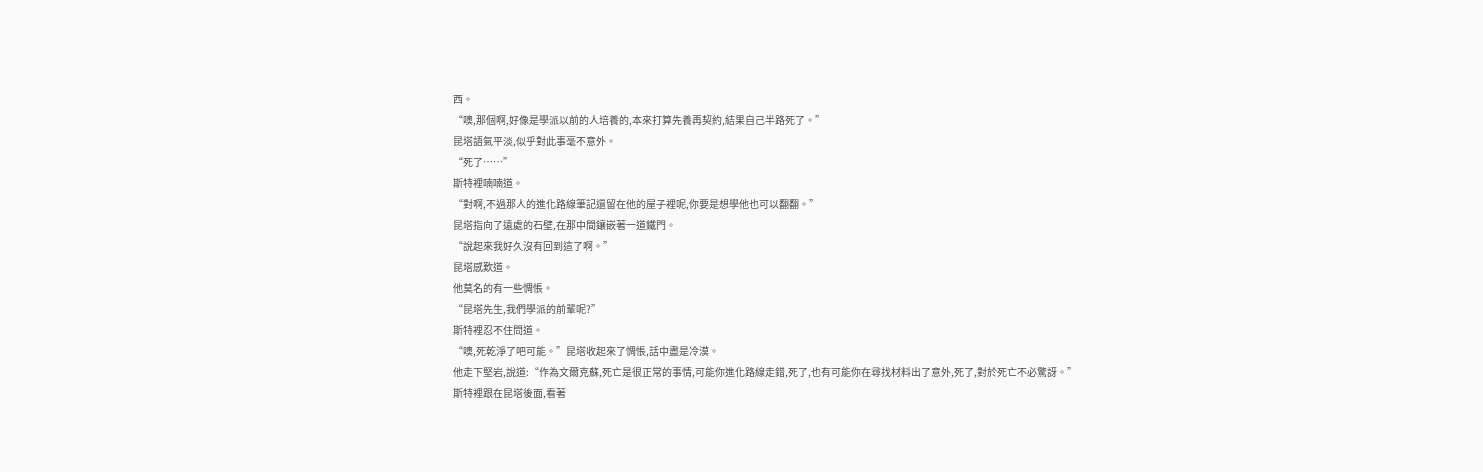西。
“噢,那個啊,好像是學派以前的人培養的,本來打算先養再契約,結果自己半路死了。”
昆塔語氣平淡,似乎對此事毫不意外。
“死了……”
斯特裡喃喃道。
“對啊,不過那人的進化路線筆記還留在他的屋子裡呢,你要是想學他也可以翻翻。”
昆塔指向了遠處的石壁,在那中間鑲嵌著一道鐵門。
“說起來我好久沒有回到這了啊。”
昆塔感歎道。
他莫名的有一些惆悵。
“昆塔先生,我們學派的前輩呢?”
斯特裡忍不住問道。
“噢,死乾淨了吧可能。”昆塔收起來了惆悵,話中盡是冷漠。
他走下堅岩,說道:“作為文爾克蘇,死亡是很正常的事情,可能你進化路線走錯,死了,也有可能你在尋找材料出了意外,死了,對於死亡不必驚訝。”
斯特裡跟在昆塔後面,看著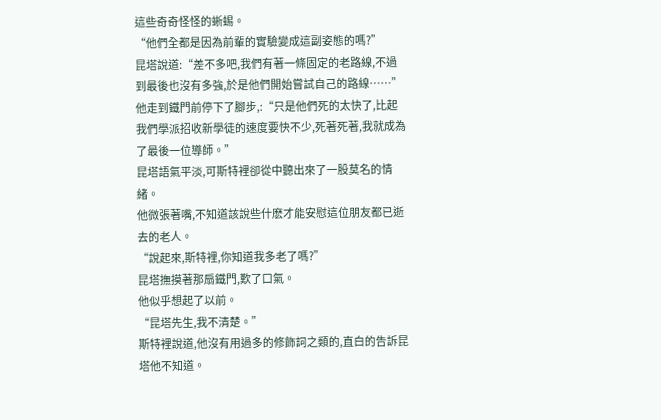這些奇奇怪怪的蜥蜴。
“他們全都是因為前輩的實驗變成這副姿態的嗎?”
昆塔說道:“差不多吧,我們有著一條固定的老路線,不過到最後也沒有多強,於是他們開始嘗試自己的路線……”
他走到鐵門前停下了腳步,:“只是他們死的太快了,比起我們學派招收新學徒的速度要快不少,死著死著,我就成為了最後一位導師。”
昆塔語氣平淡,可斯特裡卻從中聽出來了一股莫名的情緒。
他微張著嘴,不知道該說些什麽才能安慰這位朋友都已逝去的老人。
“說起來,斯特裡,你知道我多老了嗎?”
昆塔撫摸著那扇鐵門,歎了口氣。
他似乎想起了以前。
“昆塔先生,我不清楚。”
斯特裡說道,他沒有用過多的修飾詞之類的,直白的告訴昆塔他不知道。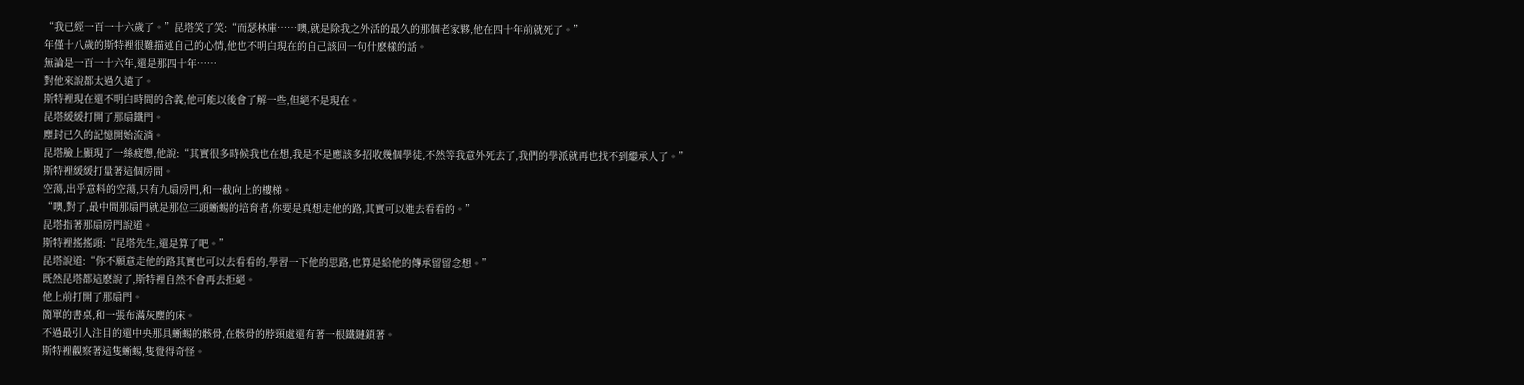“我已經一百一十六歲了。”昆塔笑了笑:“而瑟林庫……噢,就是除我之外活的最久的那個老家夥,他在四十年前就死了。”
年僅十八歲的斯特裡很難描述自己的心情,他也不明白現在的自己該回一句什麽樣的話。
無論是一百一十六年,還是那四十年……
對他來說都太過久遠了。
斯特裡現在還不明白時間的含義,他可能以後會了解一些,但絕不是現在。
昆塔緩緩打開了那扇鐵門。
塵封已久的記憶開始流淌。
昆塔臉上顯現了一絲疲憊,他說:“其實很多時候我也在想,我是不是應該多招收幾個學徒,不然等我意外死去了,我們的學派就再也找不到繼承人了。”
斯特裡緩緩打量著這個房間。
空蕩,出乎意料的空蕩,只有九扇房門,和一截向上的樓梯。
“噢,對了,最中間那扇門就是那位三頭蜥蜴的培育者,你要是真想走他的路,其實可以進去看看的。”
昆塔指著那扇房門說道。
斯特裡搖搖頭:“昆塔先生,還是算了吧。”
昆塔說道:“你不願意走他的路其實也可以去看看的,學習一下他的思路,也算是給他的傳承留留念想。”
既然昆塔都這麽說了,斯特裡自然不會再去拒絕。
他上前打開了那扇門。
簡單的書桌,和一張布滿灰塵的床。
不過最引人注目的還中央那具蜥蜴的骸骨,在骸骨的脖頸處還有著一根鐵鏈鎖著。
斯特裡觀察著這隻蜥蜴,隻覺得奇怪。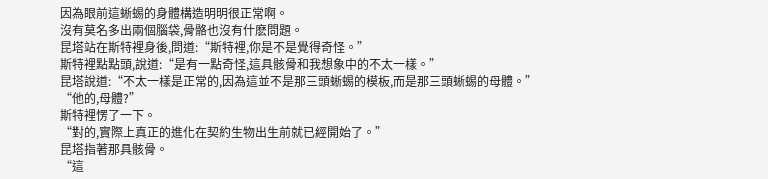因為眼前這蜥蜴的身體構造明明很正常啊。
沒有莫名多出兩個腦袋,骨骼也沒有什麽問題。
昆塔站在斯特裡身後,問道:“斯特裡,你是不是覺得奇怪。”
斯特裡點點頭,說道:“是有一點奇怪,這具骸骨和我想象中的不太一樣。”
昆塔說道:“不太一樣是正常的,因為這並不是那三頭蜥蜴的模板,而是那三頭蜥蜴的母體。”
“他的,母體?”
斯特裡愣了一下。
“對的,實際上真正的進化在契約生物出生前就已經開始了。”
昆塔指著那具骸骨。
“這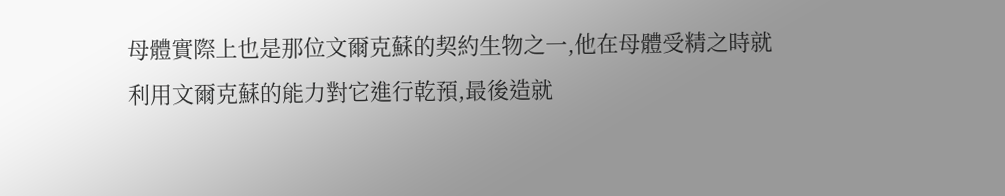母體實際上也是那位文爾克蘇的契約生物之一,他在母體受精之時就利用文爾克蘇的能力對它進行乾預,最後造就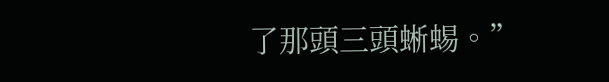了那頭三頭蜥蜴。”